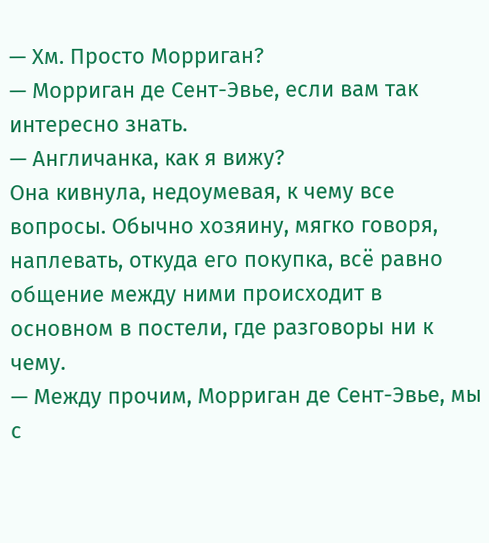— Хм. Просто Морриган?
— Морриган де Сент-Эвье, если вам так интересно знать.
— Англичанка, как я вижу?
Она кивнула, недоумевая, к чему все вопросы. Обычно хозяину, мягко говоря, наплевать, откуда его покупка, всё равно общение между ними происходит в основном в постели, где разговоры ни к чему.
— Между прочим, Морриган де Сент-Эвье, мы с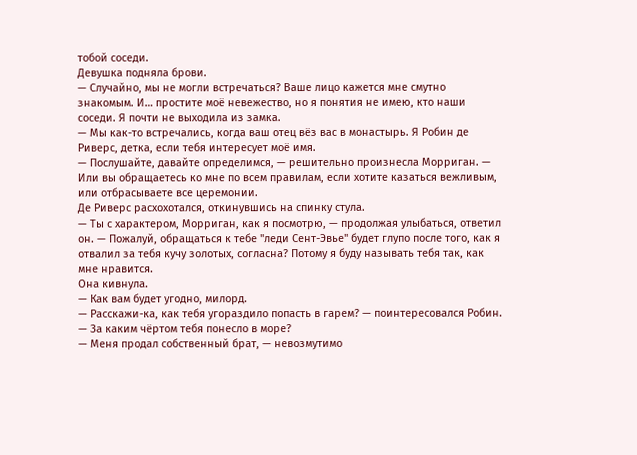тобой соседи.
Девушка подняла брови.
— Случайно, мы не могли встречаться? Ваше лицо кажется мне смутно знакомым. И… простите моё невежество, но я понятия не имею, кто наши соседи. Я почти не выходила из замка.
— Мы как-то встречались, когда ваш отец вёз вас в монастырь. Я Робин де Риверс, детка, если тебя интересует моё имя.
— Послушайте, давайте определимся, — решительно произнесла Морриган. — Или вы обращаетесь ко мне по всем правилам, если хотите казаться вежливым, или отбрасываете все церемонии.
Де Риверс расхохотался, откинувшись на спинку стула.
— Ты с характером, Морриган, как я посмотрю, — продолжая улыбаться, ответил он. — Пожалуй, обращаться к тебе "леди Сент-Эвье" будет глупо после того, как я отвалил за тебя кучу золотых, согласна? Потому я буду называть тебя так, как мне нравится.
Она кивнула.
— Как вам будет угодно, милорд.
— Расскажи-ка, как тебя угораздило попасть в гарем? — поинтересовался Робин. — За каким чёртом тебя понесло в море?
— Меня продал собственный брат, — невозмутимо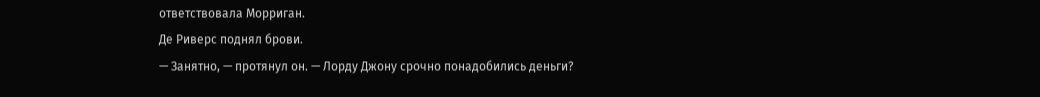ответствовала Морриган.
Де Риверс поднял брови.
— Занятно, — протянул он. — Лорду Джону срочно понадобились деньги?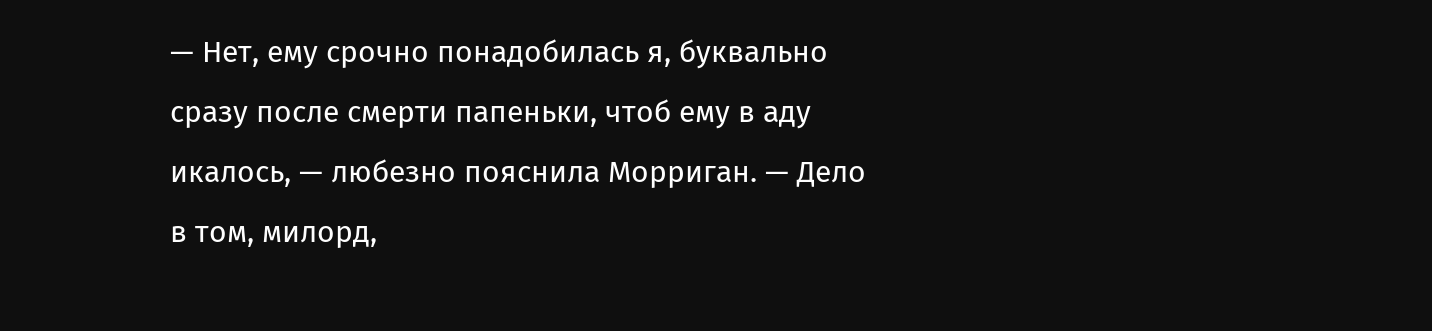— Нет, ему срочно понадобилась я, буквально сразу после смерти папеньки, чтоб ему в аду икалось, — любезно пояснила Морриган. — Дело в том, милорд,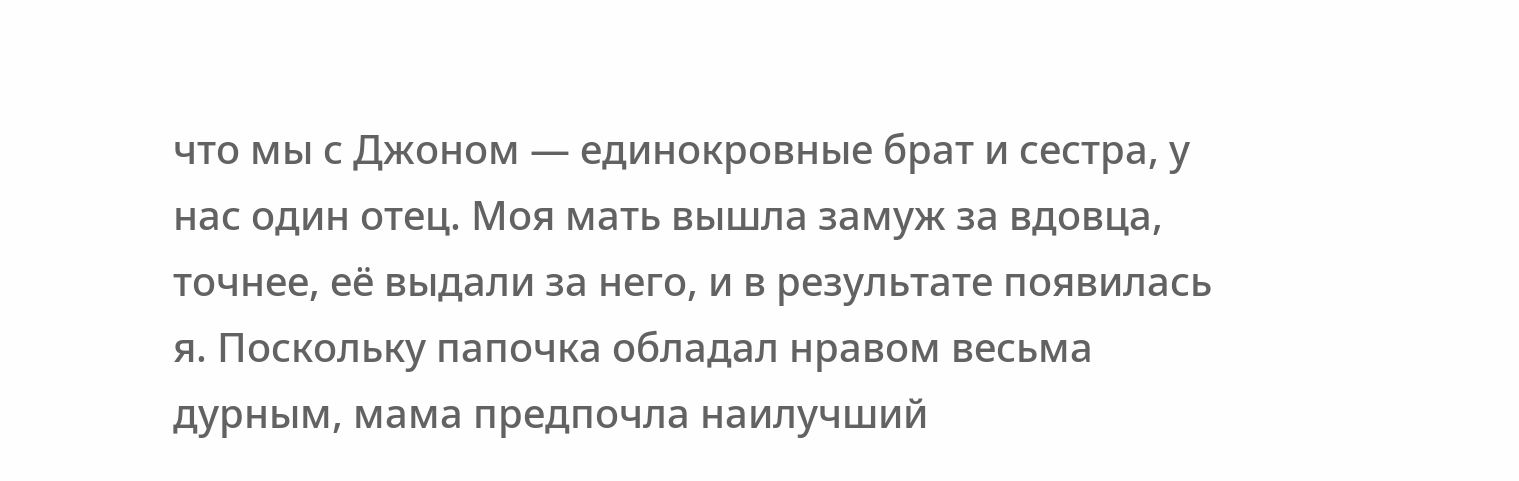что мы с Джоном — единокровные брат и сестра, у нас один отец. Моя мать вышла замуж за вдовца, точнее, её выдали за него, и в результате появилась я. Поскольку папочка обладал нравом весьма дурным, мама предпочла наилучший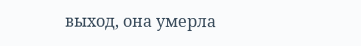выход, она умерла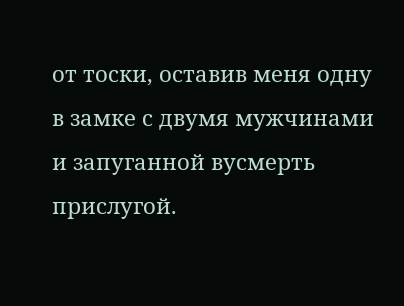от тоски, оставив меня одну в замке с двумя мужчинами и запуганной вусмерть прислугой.